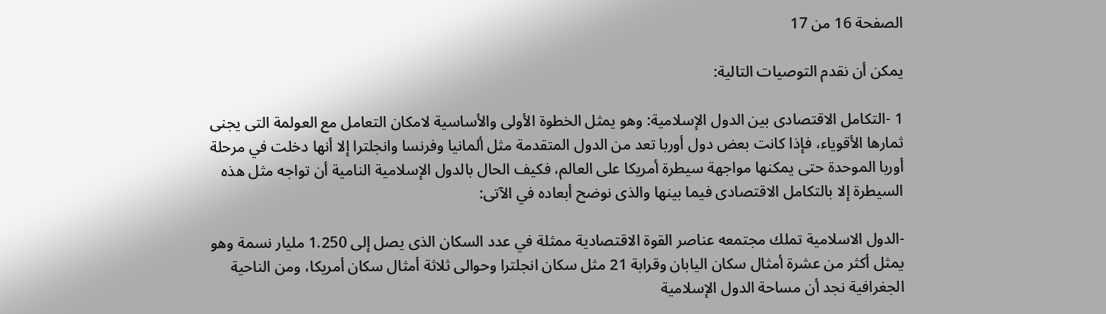الصفحة 16 من 17

يمكن أن نقدم التوصيات التالية:

1 -التكامل الاقتصادى بين الدول الإسلامية: وهو يمثل الخطوة الأولى والأساسية لامكان التعامل مع العولمة التى يجنى ثمارها الأقوياء، فإذا كانت بعض دول أوربا تعد من الدول المتقدمة مثل ألمانيا وفرنسا وانجلترا إلا أنها دخلت في مرحلة أوربا الموحدة حتى يمكنها مواجهة سيطرة أمريكا على العالم، فكيف الحال بالدول الإسلامية النامية أن تواجه مثل هذه السيطرة إلا بالتكامل الاقتصادى فيما بينها والذى نوضح أبعاده في الآتى:

-الدول الاسلامية تملك مجتمعه عناصر القوة الاقتصادية ممثلة في عدد السكان الذى يصل إلى 1.250 مليار نسمة وهو يمثل أكثر من عشرة أمثال سكان اليابان وقرابة 21 مثل سكان انجلترا وحوالى ثلاثة أمثال سكان أمريكا، ومن الناحية الجغرافية نجد أن مساحة الدول الإسلامية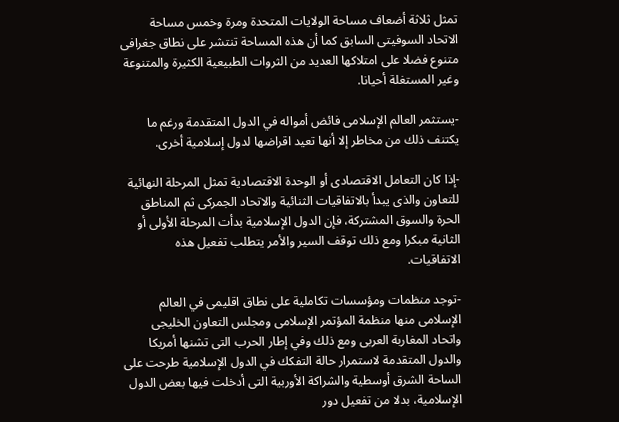تمثل ثلاثة أضعاف مساحة الولايات المتحدة ومرة وخمس مساحة الاتحاد السوفيتى السابق كما أن هذه المساحة تنتشر على نطاق جغرافى متنوع فضلا على امتلاكها العديد من الثروات الطبيعية الكثيرة والمتنوعة وغير المستغلة أحيانا.

-يستثمر العالم الإسلامى فائض أمواله في الدول المتقدمة ورغم ما يكتنف ذلك من مخاطر إلا أنها تعيد اقراضها لدول إسلامية أخرى.

-إذا كان التعامل الاقتصادى أو الوحدة الاقتصادية تمثل المرحلة النهائية للتعاون والذى يبدأ بالاتفاقيات الثنائية والاتحاد الجمركى ثم المناطق الحرة والسوق المشتركة، فإن الدول الإسلامية بدأت المرحلة الأولى أو الثانية مبكرا ومع ذلك توقف السير والأمر يتطلب تفعيل هذه الاتفاقيات.

-توجد منظمات ومؤسسات تكاملية على نطاق اقليمى في العالم الإسلامى منها منظمة المؤتمر الإسلامى ومجلس التعاون الخليجى واتحاد المغاربة العربى ومع ذلك وفي إطار الحرب التى تشنها أمريكا والدول المتقدمة لاستمرار حالة التفكك في الدول الإسلامية طرحت على الساحة الشرق أوسطية والشراكة الأوربية التى أدخلت فيها بعض الدول الإسلامية، بدلا من تفعيل دور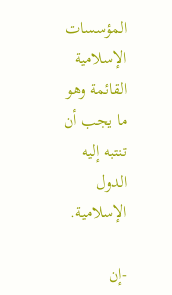المؤسسات الإسلامية القائمة وهو ما يجب أن تنتبه إليه الدول الإسلامية.

-إن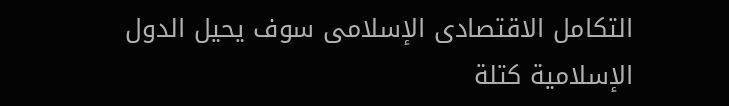التكامل الاقتصادى الإسلامى سوف يحيل الدول الإسلامية كتلة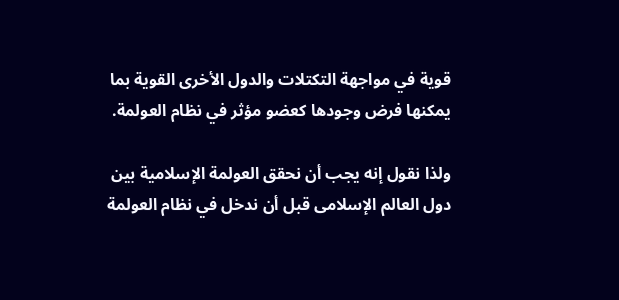قوية في مواجهة التكتلات والدول الأخرى القوية بما يمكنها فرض وجودها كعضو مؤثر في نظام العولمة.

ولذا نقول إنه يجب أن نحقق العولمة الإسلامية بين دول العالم الإسلامى قبل أن ندخل في نظام العولمة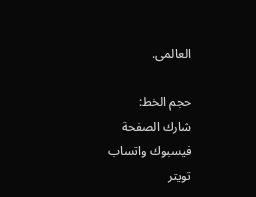العالمى.

حجم الخط:
شارك الصفحة
فيسبوك واتساب تويتر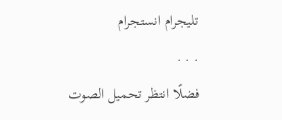تليجرام انستجرام
. . .
فضلًا انتظر تحميل الصوت